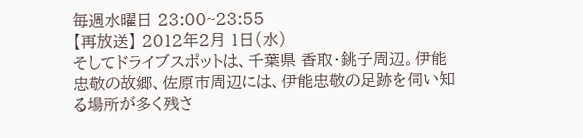毎週水曜日 23:00~23:55
【再放送】 2012年2月 1日(水)
そしてドライブスポットは、千葉県 香取・銚子周辺。伊能忠敬の故郷、佐原市周辺には、伊能忠敬の足跡を伺い知る場所が多く残さ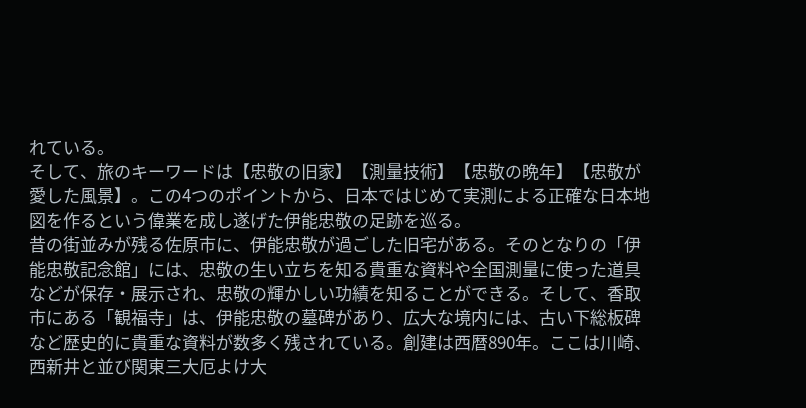れている。
そして、旅のキーワードは【忠敬の旧家】【測量技術】【忠敬の晩年】【忠敬が愛した風景】。この4つのポイントから、日本ではじめて実測による正確な日本地図を作るという偉業を成し遂げた伊能忠敬の足跡を巡る。
昔の街並みが残る佐原市に、伊能忠敬が過ごした旧宅がある。そのとなりの「伊能忠敬記念館」には、忠敬の生い立ちを知る貴重な資料や全国測量に使った道具などが保存・展示され、忠敬の輝かしい功績を知ることができる。そして、香取市にある「観福寺」は、伊能忠敬の墓碑があり、広大な境内には、古い下総板碑など歴史的に貴重な資料が数多く残されている。創建は西暦890年。ここは川崎、西新井と並び関東三大厄よけ大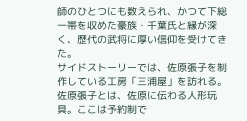師のひとつにも数えられ、かつて下総一帯を収めた豪族・千葉氏と縁が深く、歴代の武将に厚い信仰を受けてきた。
サイドストーリーでは、佐原張子を制作している工房「三浦屋」を訪れる。佐原張子とは、佐原に伝わる人形玩具。ここは予約制で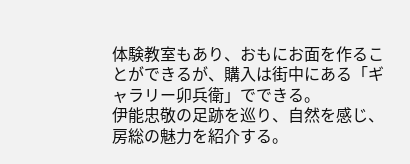体験教室もあり、おもにお面を作ることができるが、購入は街中にある「ギャラリー卯兵衛」でできる。
伊能忠敬の足跡を巡り、自然を感じ、房総の魅力を紹介する。